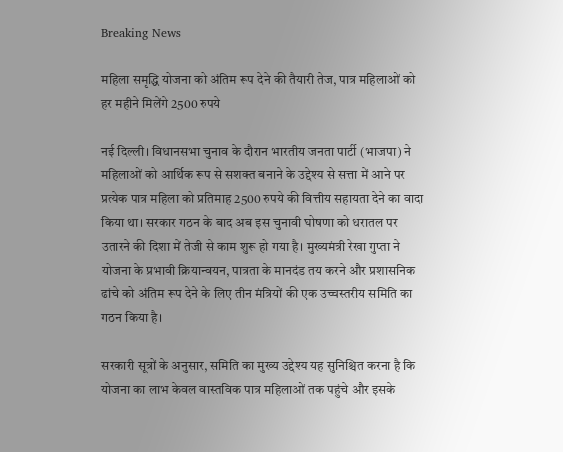Breaking News

महिला समृद्धि योजना को अंतिम रूप देने की तैयारी तेज, पात्र महिलाओं को हर महीने मिलेंगे 2500 रुपये

नई दिल्ली। विधानसभा चुनाव के दौरान भारतीय जनता पार्टी (भाजपा) ने महिलाओं को आर्थिक रूप से सशक्त बनाने के उद्देश्य से सत्ता में आने पर प्रत्येक पात्र महिला को प्रतिमाह 2500 रुपये की वित्तीय सहायता देने का वादा किया था। सरकार गठन के बाद अब इस चुनावी घोषणा को धरातल पर उतारने की दिशा में तेजी से काम शुरू हो गया है। मुख्यमंत्री रेखा गुप्ता ने योजना के प्रभावी क्रियान्वयन, पात्रता के मानदंड तय करने और प्रशासनिक ढांचे को अंतिम रूप देने के लिए तीन मंत्रियों की एक उच्चस्तरीय समिति का गठन किया है।

सरकारी सूत्रों के अनुसार, समिति का मुख्य उद्देश्य यह सुनिश्चित करना है कि योजना का लाभ केवल वास्तविक पात्र महिलाओं तक पहुंचे और इसके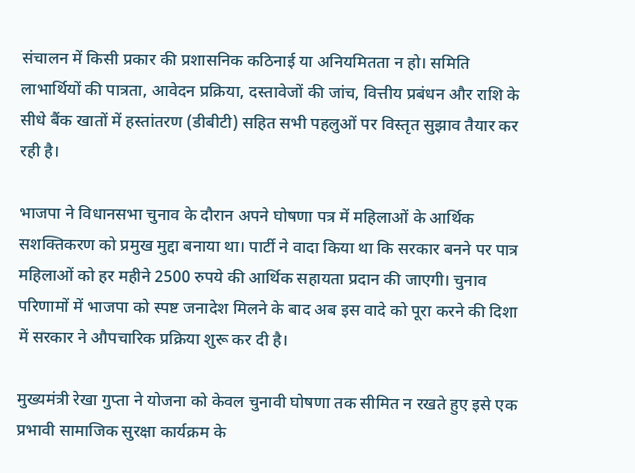संचालन में किसी प्रकार की प्रशासनिक कठिनाई या अनियमितता न हो। समिति लाभार्थियों की पात्रता, आवेदन प्रक्रिया, दस्तावेजों की जांच, वित्तीय प्रबंधन और राशि के सीधे बैंक खातों में हस्तांतरण (डीबीटी) सहित सभी पहलुओं पर विस्तृत सुझाव तैयार कर रही है।

भाजपा ने विधानसभा चुनाव के दौरान अपने घोषणा पत्र में महिलाओं के आर्थिक सशक्तिकरण को प्रमुख मुद्दा बनाया था। पार्टी ने वादा किया था कि सरकार बनने पर पात्र महिलाओं को हर महीने 2500 रुपये की आर्थिक सहायता प्रदान की जाएगी। चुनाव परिणामों में भाजपा को स्पष्ट जनादेश मिलने के बाद अब इस वादे को पूरा करने की दिशा में सरकार ने औपचारिक प्रक्रिया शुरू कर दी है।

मुख्यमंत्री रेखा गुप्ता ने योजना को केवल चुनावी घोषणा तक सीमित न रखते हुए इसे एक प्रभावी सामाजिक सुरक्षा कार्यक्रम के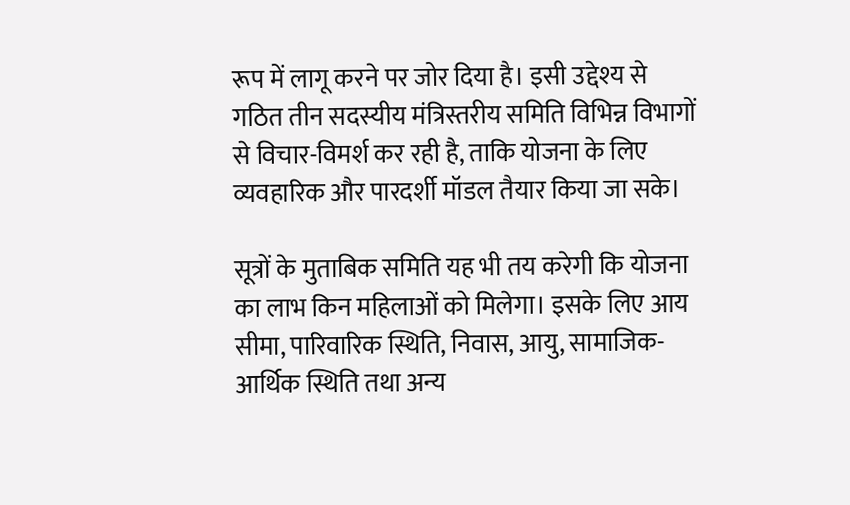रूप में लागू करने पर जोर दिया है। इसी उद्देश्य से गठित तीन सदस्यीय मंत्रिस्तरीय समिति विभिन्न विभागों से विचार-विमर्श कर रही है, ताकि योजना के लिए व्यवहारिक और पारदर्शी मॉडल तैयार किया जा सके।

सूत्रों के मुताबिक समिति यह भी तय करेगी कि योजना का लाभ किन महिलाओं को मिलेगा। इसके लिए आय सीमा, पारिवारिक स्थिति, निवास, आयु, सामाजिक-आर्थिक स्थिति तथा अन्य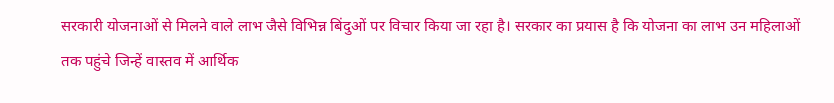सरकारी योजनाओं से मिलने वाले लाभ जैसे विभिन्न बिंदुओं पर विचार किया जा रहा है। सरकार का प्रयास है कि योजना का लाभ उन महिलाओं तक पहुंचे जिन्हें वास्तव में आर्थिक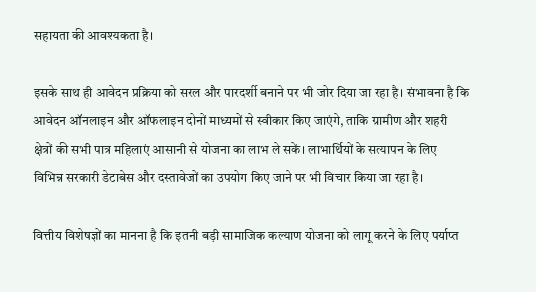सहायता की आवश्यकता है।

इसके साथ ही आवेदन प्रक्रिया को सरल और पारदर्शी बनाने पर भी जोर दिया जा रहा है। संभावना है कि आवेदन ऑनलाइन और ऑफलाइन दोनों माध्यमों से स्वीकार किए जाएंगे, ताकि ग्रामीण और शहरी क्षेत्रों की सभी पात्र महिलाएं आसानी से योजना का लाभ ले सकें। लाभार्थियों के सत्यापन के लिए विभिन्न सरकारी डेटाबेस और दस्तावेजों का उपयोग किए जाने पर भी विचार किया जा रहा है।

वित्तीय विशेषज्ञों का मानना है कि इतनी बड़ी सामाजिक कल्याण योजना को लागू करने के लिए पर्याप्त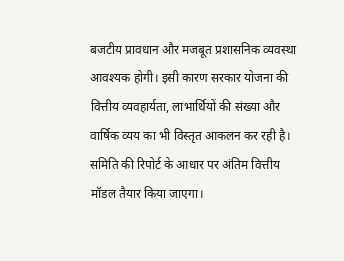बजटीय प्रावधान और मजबूत प्रशासनिक व्यवस्था आवश्यक होगी। इसी कारण सरकार योजना की वित्तीय व्यवहार्यता, लाभार्थियों की संख्या और वार्षिक व्यय का भी विस्तृत आकलन कर रही है। समिति की रिपोर्ट के आधार पर अंतिम वित्तीय मॉडल तैयार किया जाएगा।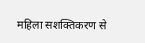महिला सशक्तिकरण से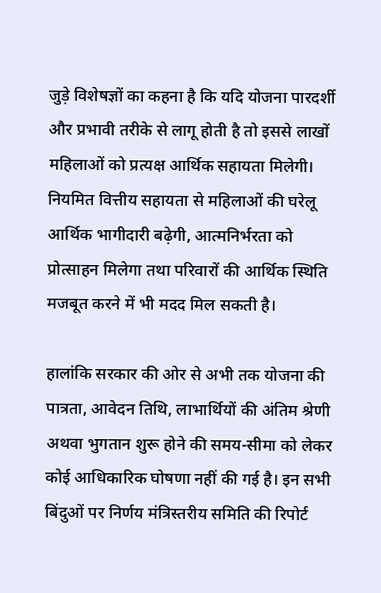जुड़े विशेषज्ञों का कहना है कि यदि योजना पारदर्शी और प्रभावी तरीके से लागू होती है तो इससे लाखों महिलाओं को प्रत्यक्ष आर्थिक सहायता मिलेगी। नियमित वित्तीय सहायता से महिलाओं की घरेलू आर्थिक भागीदारी बढ़ेगी, आत्मनिर्भरता को प्रोत्साहन मिलेगा तथा परिवारों की आर्थिक स्थिति मजबूत करने में भी मदद मिल सकती है।

हालांकि सरकार की ओर से अभी तक योजना की पात्रता, आवेदन तिथि, लाभार्थियों की अंतिम श्रेणी अथवा भुगतान शुरू होने की समय-सीमा को लेकर कोई आधिकारिक घोषणा नहीं की गई है। इन सभी बिंदुओं पर निर्णय मंत्रिस्तरीय समिति की रिपोर्ट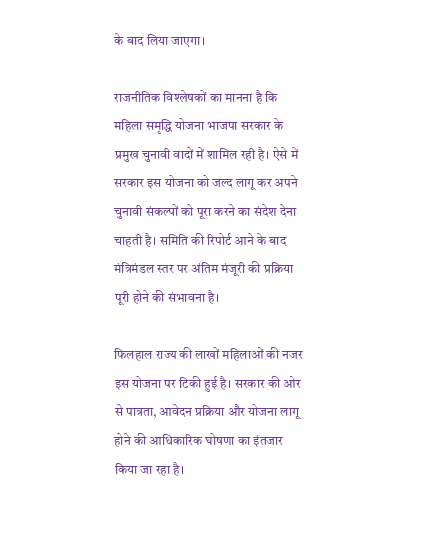के बाद लिया जाएगा।

राजनीतिक विश्लेषकों का मानना है कि महिला समृद्धि योजना भाजपा सरकार के प्रमुख चुनावी वादों में शामिल रही है। ऐसे में सरकार इस योजना को जल्द लागू कर अपने चुनावी संकल्पों को पूरा करने का संदेश देना चाहती है। समिति की रिपोर्ट आने के बाद मंत्रिमंडल स्तर पर अंतिम मंजूरी की प्रक्रिया पूरी होने की संभावना है।

फिलहाल राज्य की लाखों महिलाओं की नजर इस योजना पर टिकी हुई है। सरकार की ओर से पात्रता, आवेदन प्रक्रिया और योजना लागू होने की आधिकारिक घोषणा का इंतजार किया जा रहा है।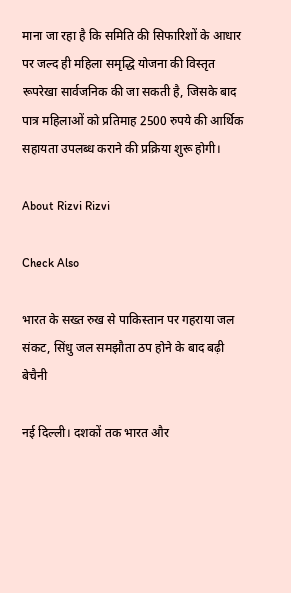माना जा रहा है कि समिति की सिफारिशों के आधार पर जल्द ही महिला समृद्धि योजना की विस्तृत रूपरेखा सार्वजनिक की जा सकती है, जिसके बाद पात्र महिलाओं को प्रतिमाह 2500 रुपये की आर्थिक सहायता उपलब्ध कराने की प्रक्रिया शुरू होगी।

About Rizvi Rizvi

Check Also

भारत के सख्त रुख से पाकिस्तान पर गहराया जल संकट, सिंधु जल समझौता ठप होने के बाद बढ़ी बेचैनी

नई दिल्ली। दशकों तक भारत और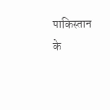पाकिस्तान के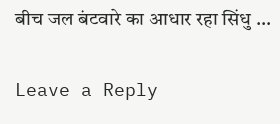बीच जल बंटवारे का आधार रहा सिंधु …

Leave a Reply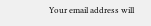Your email address will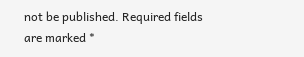not be published. Required fields are marked *